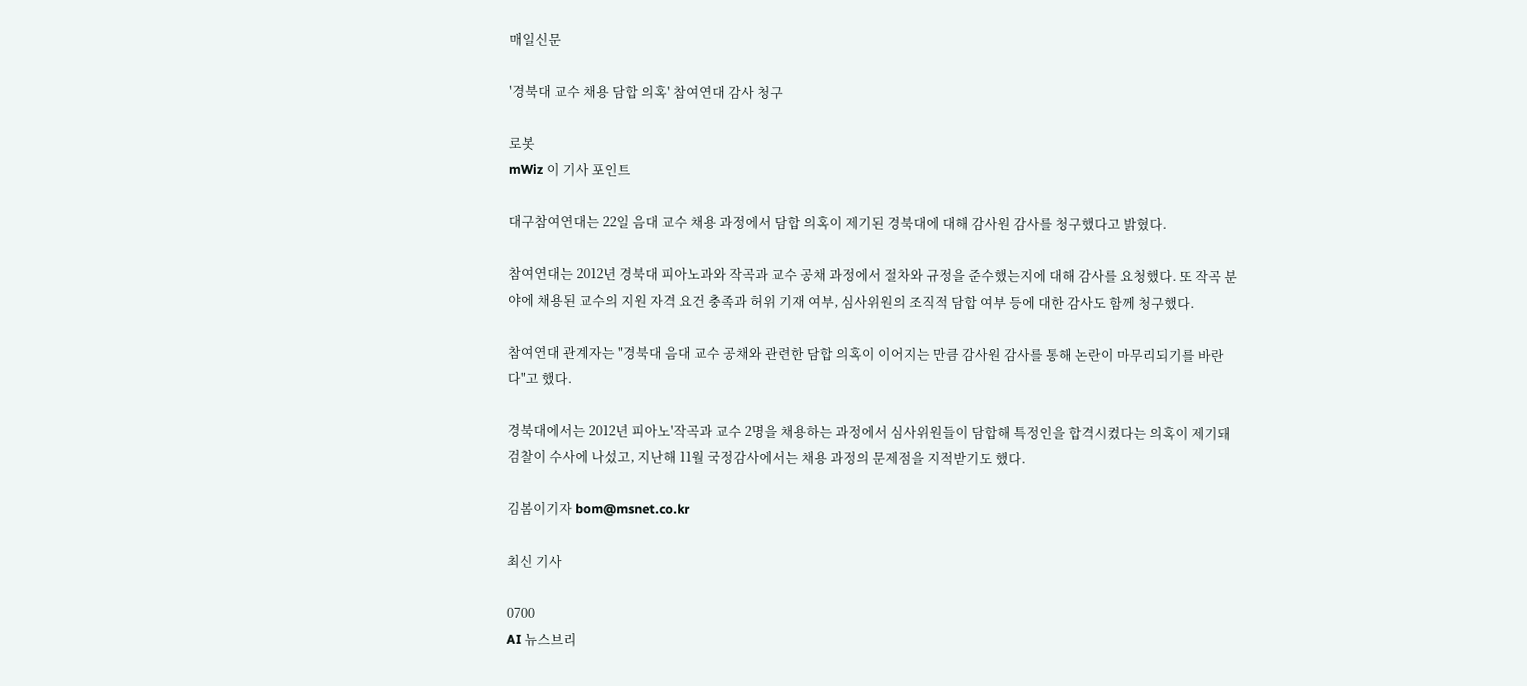매일신문

'경북대 교수 채용 담합 의혹' 참여연대 감사 청구

로봇
mWiz 이 기사 포인트

대구참여연대는 22일 음대 교수 채용 과정에서 담합 의혹이 제기된 경북대에 대해 감사원 감사를 청구했다고 밝혔다.

참여연대는 2012년 경북대 피아노과와 작곡과 교수 공채 과정에서 절차와 규정을 준수했는지에 대해 감사를 요청했다. 또 작곡 분야에 채용된 교수의 지원 자격 요건 충족과 허위 기재 여부, 심사위원의 조직적 담합 여부 등에 대한 감사도 함께 청구했다.

참여연대 관계자는 "경북대 음대 교수 공채와 관련한 담합 의혹이 이어지는 만큼 감사원 감사를 통해 논란이 마무리되기를 바란다"고 했다.

경북대에서는 2012년 피아노'작곡과 교수 2명을 채용하는 과정에서 심사위원들이 담합해 특정인을 합격시켰다는 의혹이 제기돼 검찰이 수사에 나섰고, 지난해 11월 국정감사에서는 채용 과정의 문제점을 지적받기도 했다.

김봄이기자 bom@msnet.co.kr

최신 기사

0700
AI 뉴스브리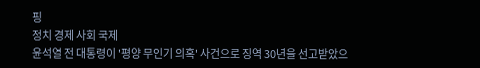핑
정치 경제 사회 국제
윤석열 전 대통령이 '평양 무인기 의혹' 사건으로 징역 30년을 선고받았으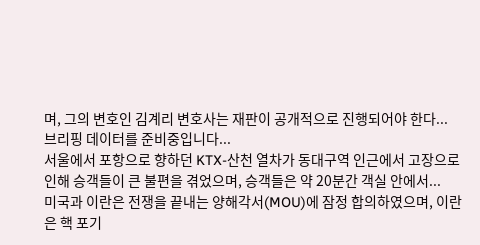며, 그의 변호인 김계리 변호사는 재판이 공개적으로 진행되어야 한다...
브리핑 데이터를 준비중입니다...
서울에서 포항으로 향하던 KTX-산천 열차가 동대구역 인근에서 고장으로 인해 승객들이 큰 불편을 겪었으며, 승객들은 약 20분간 객실 안에서...
미국과 이란은 전쟁을 끝내는 양해각서(MOU)에 잠정 합의하였으며, 이란은 핵 포기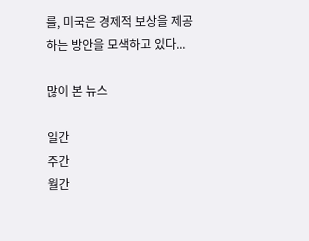를, 미국은 경제적 보상을 제공하는 방안을 모색하고 있다...

많이 본 뉴스

일간
주간
월간